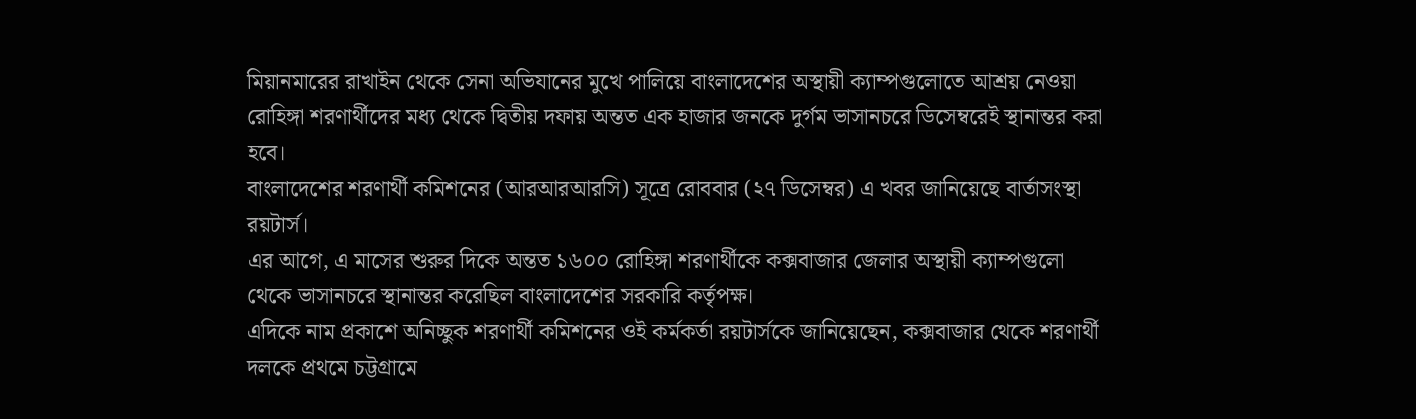মিয়ানমারের রাখাইন থেকে সেনা অভিযানের মুখে পালিয়ে বাংলাদেশের অস্থায়ী ক্যাম্পগুলোতে আশ্রয় নেওয়া রোহিঙ্গা শরণার্থীদের মধ্য থেকে দ্বিতীয় দফায় অন্তত এক হাজার জনকে দুর্গম ভাসানচরে ডিসেম্বরেই স্থানান্তর করা হবে।
বাংলাদেশের শরণার্থী কমিশনের (আরআরআরসি) সূত্রে রোববার (২৭ ডিসেম্বর) এ খবর জানিয়েছে বার্তাসংস্থা রয়টার্স।
এর আগে, এ মাসের শুরুর দিকে অন্তত ১৬০০ রোহিঙ্গা শরণার্থীকে কক্সবাজার জেলার অস্থায়ী ক্যাম্পগুলো থেকে ভাসানচরে স্থানান্তর করেছিল বাংলাদেশের সরকারি কর্তৃপক্ষ।
এদিকে নাম প্রকাশে অনিচ্ছুক শরণার্থী কমিশনের ওই কর্মকর্তা রয়টার্সকে জানিয়েছেন, কক্সবাজার থেকে শরণার্থী দলকে প্রথমে চট্টগ্রামে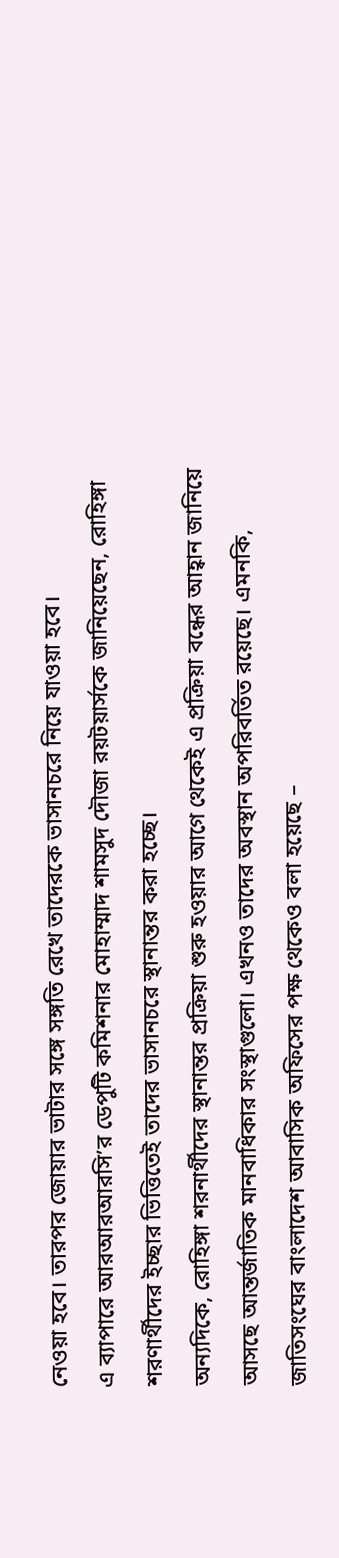নেওয়া হবে। তারপর জোয়ার ভাটার সঙ্গে সঙ্গতি রেখে তাদেরকে ভাসানচরে নিয়ে যাওয়া হবে।
এ ব্যাপারে আরআরআরসি’র ডেপুটি কমিশনার মোহাম্মাদ শামসুদ দৌজা রয়টয়ার্সকে জানিয়েছেন, রোহিঙ্গা শরণার্থীদের ইচ্ছার ভিত্তিতেই তাদের ভাসানচরে স্থানান্তর করা হচ্ছে।
অন্যদিকে, রোহিঙ্গা শরনার্থীদের স্থানান্তর প্রক্রিয়া শুরু হওয়ার আগে থেকেই এ প্রক্রিয়া বন্ধের আহ্বান জানিয়ে আসছে আন্তর্জাতিক মানবাধিকার সংস্থাগুলো। এখনও তাদের অবস্থান অপরিবর্তিত রয়েছে। এমনকি, জাতিসংঘের বাংলাদেশ আবাসিক অফিসের পক্ষ থেকেও বলা হয়েছে –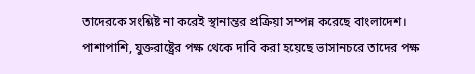তাদেরকে সংশ্লিষ্ট না করেই স্থানান্তর প্রক্রিয়া সম্পন্ন করেছে বাংলাদেশ।
পাশাপাশি, যুক্তরাষ্ট্রের পক্ষ থেকে দাবি করা হয়েছে ভাসানচরে তাদের পক্ষ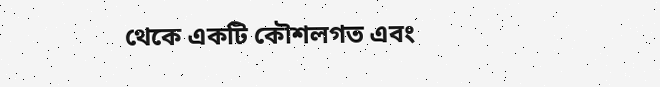থেকে একটি কৌশলগত এবং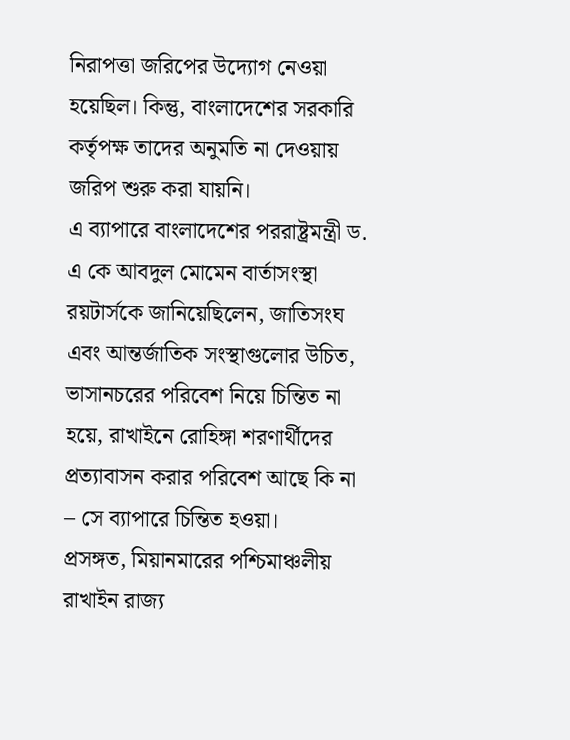নিরাপত্তা জরিপের উদ্যোগ নেওয়া হয়েছিল। কিন্তু, বাংলাদেশের সরকারি কর্তৃপক্ষ তাদের অনুমতি না দেওয়ায় জরিপ শুরু করা যায়নি।
এ ব্যাপারে বাংলাদেশের পররাষ্ট্রমন্ত্রী ড. এ কে আবদুল মোমেন বার্তাসংস্থা রয়টার্সকে জানিয়েছিলেন, জাতিসংঘ এবং আন্তর্জাতিক সংস্থাগুলোর উচিত, ভাসানচরের পরিবেশ নিয়ে চিন্তিত না হয়ে, রাখাইনে রোহিঙ্গা শরণার্থীদের প্রত্যাবাসন করার পরিবেশ আছে কি না – সে ব্যাপারে চিন্তিত হওয়া।
প্রসঙ্গত, মিয়ানমারের পশ্চিমাঞ্চলীয় রাখাইন রাজ্য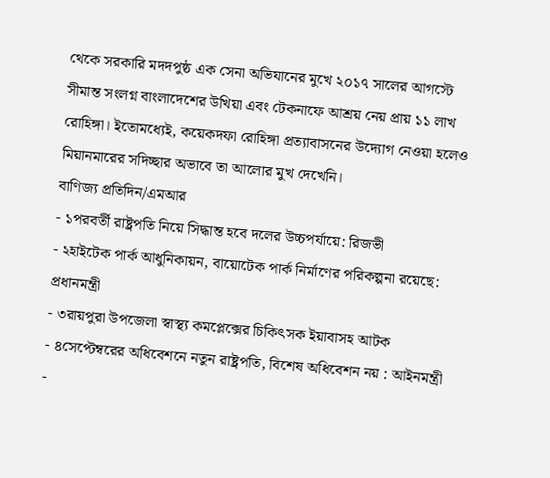থেকে সরকারি মদদপুষ্ঠ এক সেনা অভিযানের মুখে ২০১৭ সালের আগস্টে সীমান্ত সংলগ্ন বাংলাদেশের উখিয়া এবং টেকনাফে আশ্রয় নেয় প্রায় ১১ লাখ রোহিঙ্গা। ইতোমধ্যেই, কয়েকদফা রোহিঙ্গা প্রত্যাবাসনের উদ্যোগ নেওয়া হলেও মিয়ানমারের সদিচ্ছার অভাবে তা আলোর মুখ দেখেনি।
বাণিজ্য প্রতিদিন/এমআর
- ১পরবর্তী রাষ্ট্রপতি নিয়ে সিদ্ধান্ত হবে দলের উচ্চপর্যায়ে: রিজভী
- ২হাইটেক পার্ক আধুনিকায়ন, বায়োটেক পার্ক নির্মাণের পরিকল্পনা রয়েছে: প্রধানমন্ত্রী
- ৩রায়পুরা উপজেলা স্বাস্থ্য কমপ্লেক্সের চিকিৎসক ইয়াবাসহ আটক
- ৪সেপ্টেম্বরের অধিবেশনে নতুন রাষ্ট্রপতি, বিশেষ অধিবেশন নয় : আইনমন্ত্রী
-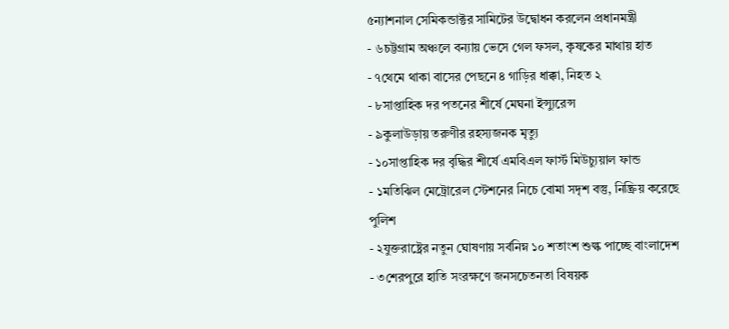৫ন্যাশনাল সেমিকন্ডাক্টর সামিটের উদ্বোধন করলেন প্রধানমন্ত্রী
- ৬চট্টগ্রাম অঞ্চলে বন্যায় ভেসে গেল ফসল, কৃষকের মাথায় হাত
- ৭থেমে থাকা বাসের পেছনে ৪ গাড়ির ধাক্কা, নিহত ২
- ৮সাপ্তাহিক দর পতনের শীর্ষে মেঘনা ইন্স্যুরেন্স
- ৯কুলাউড়ায় তরুণীর রহস্যজনক মৃত্যু
- ১০সাপ্তাহিক দর বৃদ্ধির শীর্ষে এমবিএল ফার্স্ট মিউচ্যুয়াল ফান্ড
- ১মতিঝিল মেট্রোরেল স্টেশনের নিচে বোমা সদৃশ বস্তু, নিষ্ক্রিয় করেছে পুলিশ
- ২যুক্তরাষ্ট্রের নতুন ঘোষণায় সর্বনিম্ন ১০ শতাংশ শুল্ক পাচ্ছে বাংলাদেশ
- ৩শেরপুরে হাতি সংরক্ষণে জনসচেতনতা বিষয়ক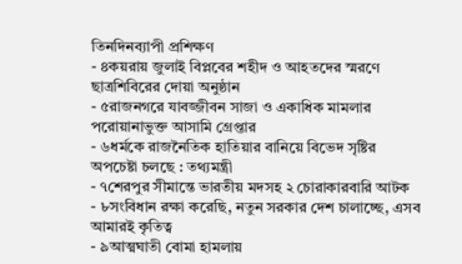তিনদিনব্যাপী প্রশিক্ষণ
- ৪কয়রায় জুলাই বিপ্লবের শহীদ ও আহতদের স্মরণে ছাত্রশিবিরের দোয়া অনুষ্ঠান
- ৫রাজনগরে যাবজ্জীবন সাজা ও একাধিক মামলার পরোয়ানাভুক্ত আসামি গ্রেপ্তার
- ৬ধর্মকে রাজনৈতিক হাতিয়ার বানিয়ে বিভেদ সৃষ্টির অপচেষ্টা চলছে : তথ্যমন্ত্রী
- ৭শেরপুর সীমান্তে ভারতীয় মদসহ ২ চোরাকারবারি আটক
- ৮সংবিধান রক্ষা করেছি, নতুন সরকার দেশ চালাচ্ছে, এসব আমারই কৃতিত্ব
- ৯আত্মঘাতী বোমা হামলায়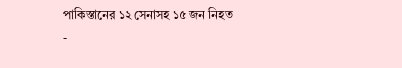পাকিস্তানের ১২ সেনাসহ ১৫ জন নিহত
-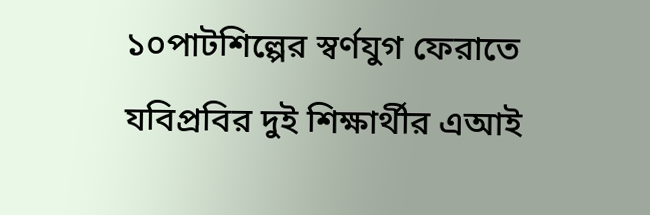১০পাটশিল্পের স্বর্ণযুগ ফেরাতে যবিপ্রবির দুই শিক্ষার্থীর এআই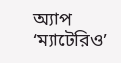অ্যাপ ‘ম্যাটেরিও’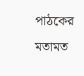পাঠকের মতামত